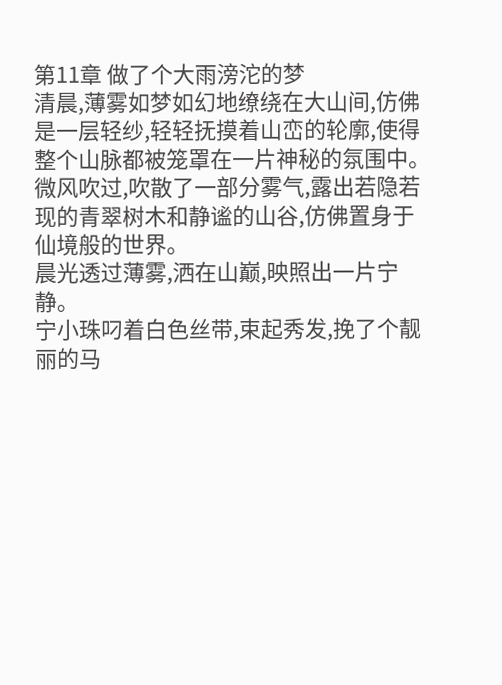第11章 做了个大雨滂沱的梦
清晨,薄雾如梦如幻地缭绕在大山间,仿佛是一层轻纱,轻轻抚摸着山峦的轮廓,使得整个山脉都被笼罩在一片神秘的氛围中。
微风吹过,吹散了一部分雾气,露出若隐若现的青翠树木和静谧的山谷,仿佛置身于仙境般的世界。
晨光透过薄雾,洒在山巅,映照出一片宁静。
宁小珠叼着白色丝带,束起秀发,挽了个靓丽的马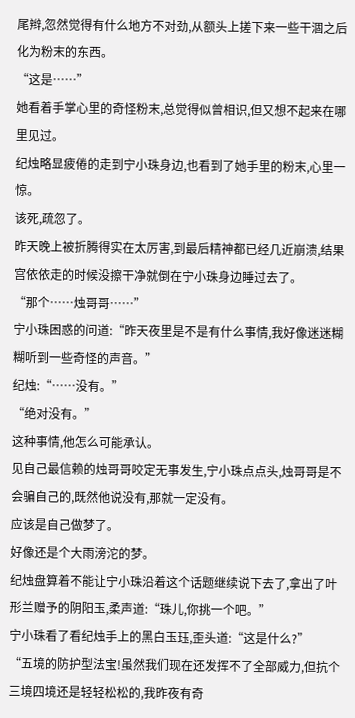尾辫,忽然觉得有什么地方不对劲,从额头上搓下来一些干涸之后化为粉末的东西。
“这是……”
她看着手掌心里的奇怪粉末,总觉得似曾相识,但又想不起来在哪里见过。
纪烛略显疲倦的走到宁小珠身边,也看到了她手里的粉末,心里一惊。
该死,疏忽了。
昨天晚上被折腾得实在太厉害,到最后精神都已经几近崩溃,结果宫依依走的时候没擦干净就倒在宁小珠身边睡过去了。
“那个……烛哥哥……”
宁小珠困惑的问道:“昨天夜里是不是有什么事情,我好像迷迷糊糊听到一些奇怪的声音。”
纪烛:“……没有。”
“绝对没有。”
这种事情,他怎么可能承认。
见自己最信赖的烛哥哥咬定无事发生,宁小珠点点头,烛哥哥是不会骗自己的,既然他说没有,那就一定没有。
应该是自己做梦了。
好像还是个大雨滂沱的梦。
纪烛盘算着不能让宁小珠沿着这个话题继续说下去了,拿出了叶形兰赠予的阴阳玉,柔声道:“珠儿,你挑一个吧。”
宁小珠看了看纪烛手上的黑白玉珏,歪头道:“这是什么?”
“五境的防护型法宝!虽然我们现在还发挥不了全部威力,但抗个三境四境还是轻轻松松的,我昨夜有奇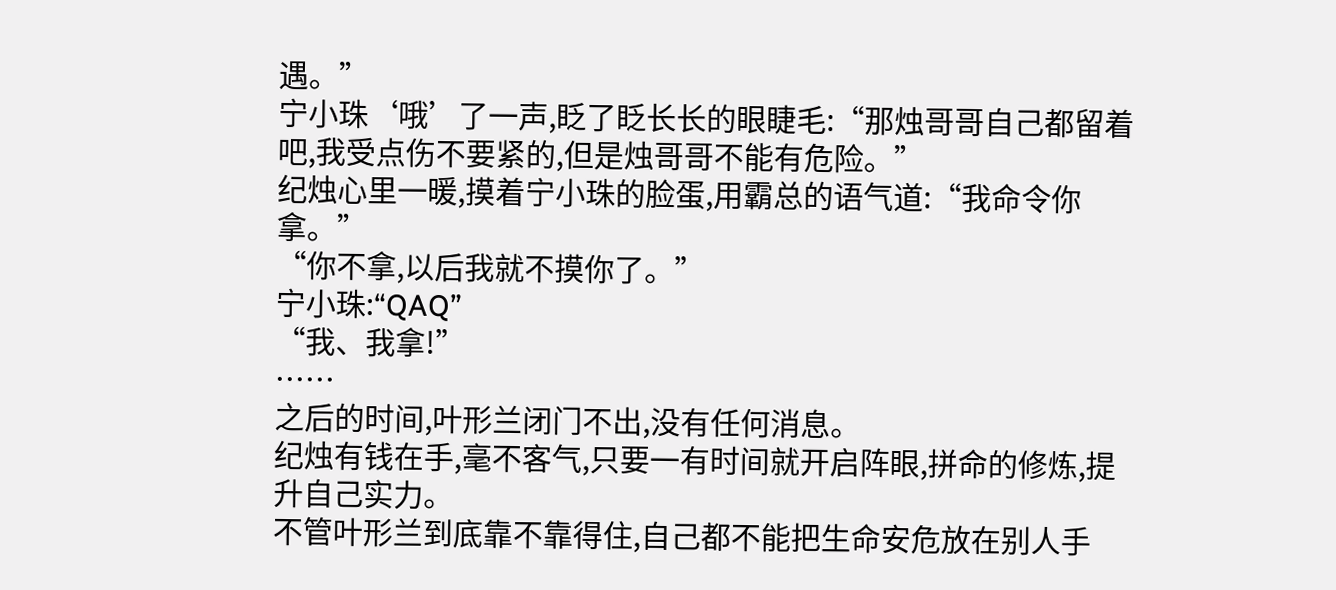遇。”
宁小珠‘哦’了一声,眨了眨长长的眼睫毛:“那烛哥哥自己都留着吧,我受点伤不要紧的,但是烛哥哥不能有危险。”
纪烛心里一暖,摸着宁小珠的脸蛋,用霸总的语气道:“我命令你拿。”
“你不拿,以后我就不摸你了。”
宁小珠:“QAQ”
“我、我拿!”
……
之后的时间,叶形兰闭门不出,没有任何消息。
纪烛有钱在手,毫不客气,只要一有时间就开启阵眼,拼命的修炼,提升自己实力。
不管叶形兰到底靠不靠得住,自己都不能把生命安危放在别人手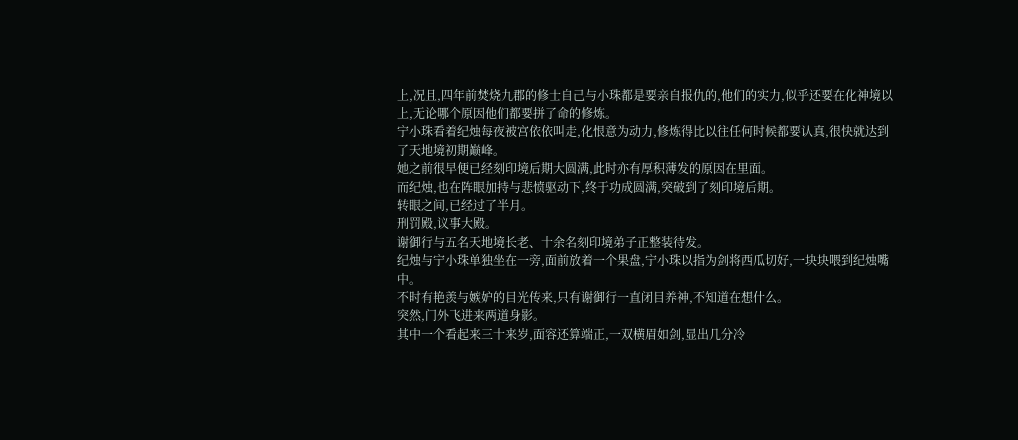上,况且,四年前焚烧九郡的修士自己与小珠都是要亲自报仇的,他们的实力,似乎还要在化神境以上,无论哪个原因他们都要拼了命的修炼。
宁小珠看着纪烛每夜被宫依依叫走,化恨意为动力,修炼得比以往任何时候都要认真,很快就达到了天地境初期巅峰。
她之前很早便已经刻印境后期大圆满,此时亦有厚积薄发的原因在里面。
而纪烛,也在阵眼加持与悲愤驱动下,终于功成圆满,突破到了刻印境后期。
转眼之间,已经过了半月。
刑罚殿,议事大殿。
谢御行与五名天地境长老、十余名刻印境弟子正整装待发。
纪烛与宁小珠单独坐在一旁,面前放着一个果盘,宁小珠以指为剑将西瓜切好,一块块喂到纪烛嘴中。
不时有艳羡与嫉妒的目光传来,只有谢御行一直闭目养神,不知道在想什么。
突然,门外飞进来两道身影。
其中一个看起来三十来岁,面容还算端正,一双横眉如剑,显出几分冷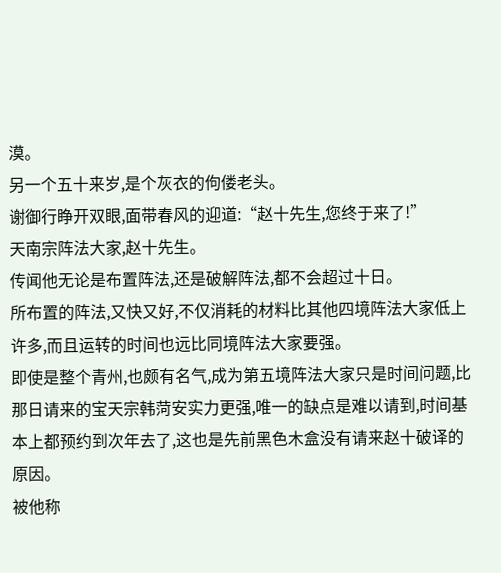漠。
另一个五十来岁,是个灰衣的佝偻老头。
谢御行睁开双眼,面带春风的迎道:“赵十先生,您终于来了!”
天南宗阵法大家,赵十先生。
传闻他无论是布置阵法,还是破解阵法,都不会超过十日。
所布置的阵法,又快又好,不仅消耗的材料比其他四境阵法大家低上许多,而且运转的时间也远比同境阵法大家要强。
即使是整个青州,也颇有名气,成为第五境阵法大家只是时间问题,比那日请来的宝天宗韩菏安实力更强,唯一的缺点是难以请到,时间基本上都预约到次年去了,这也是先前黑色木盒没有请来赵十破译的原因。
被他称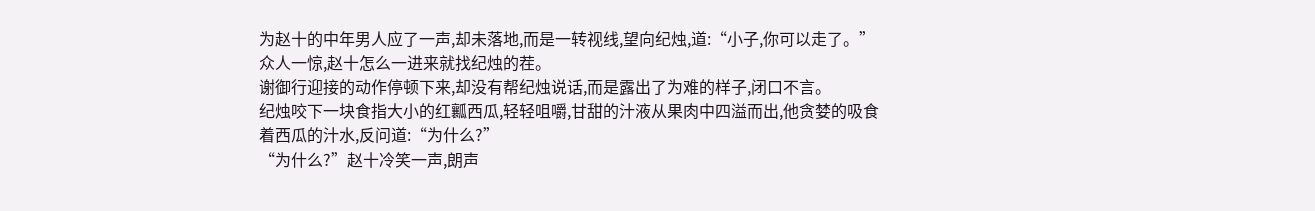为赵十的中年男人应了一声,却未落地,而是一转视线,望向纪烛,道:“小子,你可以走了。”
众人一惊,赵十怎么一进来就找纪烛的茬。
谢御行迎接的动作停顿下来,却没有帮纪烛说话,而是露出了为难的样子,闭口不言。
纪烛咬下一块食指大小的红瓤西瓜,轻轻咀嚼,甘甜的汁液从果肉中四溢而出,他贪婪的吸食着西瓜的汁水,反问道:“为什么?”
“为什么?”赵十冷笑一声,朗声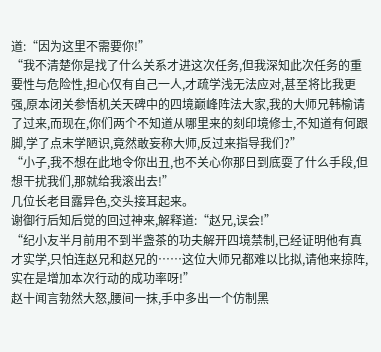道:“因为这里不需要你!”
“我不清楚你是找了什么关系才进这次任务,但我深知此次任务的重要性与危险性,担心仅有自己一人,才疏学浅无法应对,甚至将比我更强,原本闭关参悟机关天碑中的四境巅峰阵法大家,我的大师兄韩榆请了过来,而现在,你们两个不知道从哪里来的刻印境修士,不知道有何跟脚,学了点末学陋识,竟然敢妄称大师,反过来指导我们?”
“小子,我不想在此地令你出丑,也不关心你那日到底耍了什么手段,但想干扰我们,那就给我滚出去!”
几位长老目露异色,交头接耳起来。
谢御行后知后觉的回过神来,解释道:“赵兄,误会!”
“纪小友半月前用不到半盏茶的功夫解开四境禁制,已经证明他有真才实学,只怕连赵兄和赵兄的……这位大师兄都难以比拟,请他来掠阵,实在是增加本次行动的成功率呀!”
赵十闻言勃然大怒,腰间一抹,手中多出一个仿制黑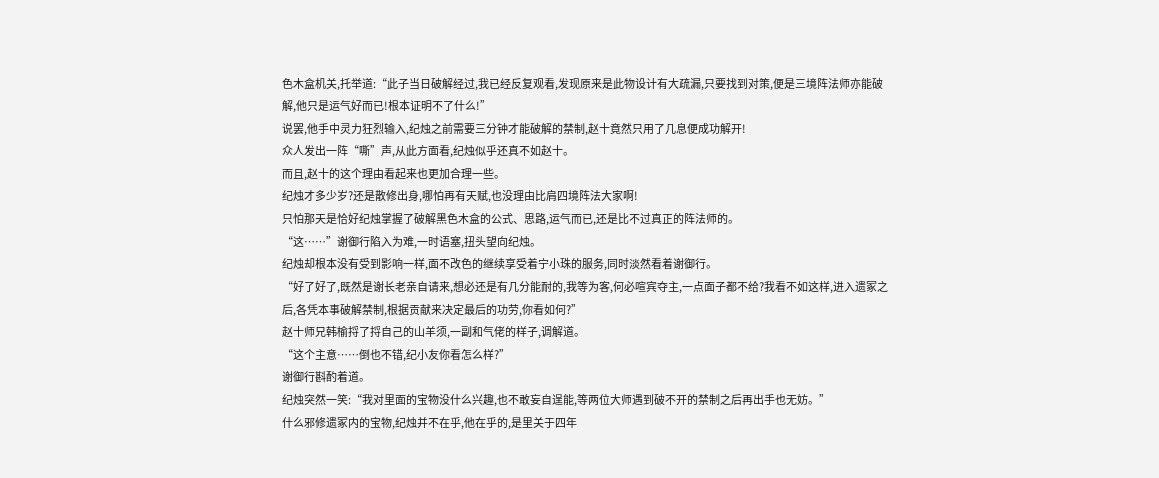色木盒机关,托举道:“此子当日破解经过,我已经反复观看,发现原来是此物设计有大疏漏,只要找到对策,便是三境阵法师亦能破解,他只是运气好而已!根本证明不了什么!”
说罢,他手中灵力狂烈输入,纪烛之前需要三分钟才能破解的禁制,赵十竟然只用了几息便成功解开!
众人发出一阵“嘶”声,从此方面看,纪烛似乎还真不如赵十。
而且,赵十的这个理由看起来也更加合理一些。
纪烛才多少岁?还是散修出身,哪怕再有天赋,也没理由比肩四境阵法大家啊!
只怕那天是恰好纪烛掌握了破解黑色木盒的公式、思路,运气而已,还是比不过真正的阵法师的。
“这……”谢御行陷入为难,一时语塞,扭头望向纪烛。
纪烛却根本没有受到影响一样,面不改色的继续享受着宁小珠的服务,同时淡然看着谢御行。
“好了好了,既然是谢长老亲自请来,想必还是有几分能耐的,我等为客,何必喧宾夺主,一点面子都不给?我看不如这样,进入遗冢之后,各凭本事破解禁制,根据贡献来决定最后的功劳,你看如何?”
赵十师兄韩榆捋了捋自己的山羊须,一副和气佬的样子,调解道。
“这个主意……倒也不错,纪小友你看怎么样?”
谢御行斟酌着道。
纪烛突然一笑:“我对里面的宝物没什么兴趣,也不敢妄自逞能,等两位大师遇到破不开的禁制之后再出手也无妨。”
什么邪修遗冢内的宝物,纪烛并不在乎,他在乎的,是里关于四年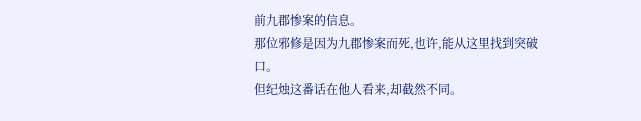前九郡惨案的信息。
那位邪修是因为九郡惨案而死,也许,能从这里找到突破口。
但纪烛这番话在他人看来,却截然不同。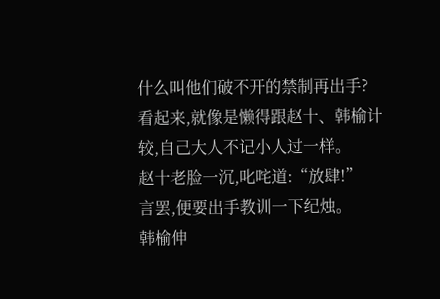什么叫他们破不开的禁制再出手?
看起来,就像是懒得跟赵十、韩榆计较,自己大人不记小人过一样。
赵十老脸一沉,叱咤道:“放肆!”
言罢,便要出手教训一下纪烛。
韩榆伸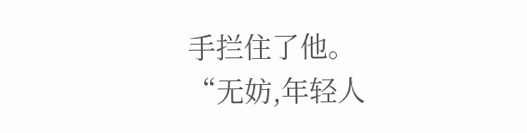手拦住了他。
“无妨,年轻人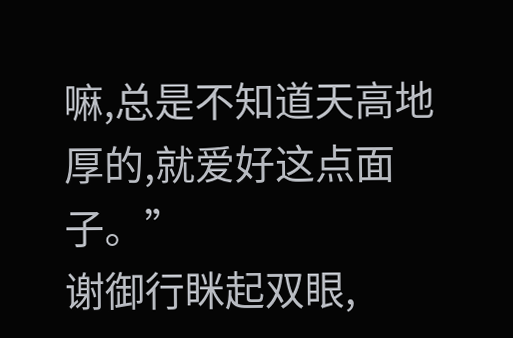嘛,总是不知道天高地厚的,就爱好这点面子。”
谢御行眯起双眼,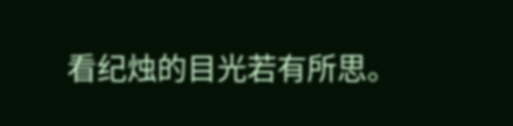看纪烛的目光若有所思。